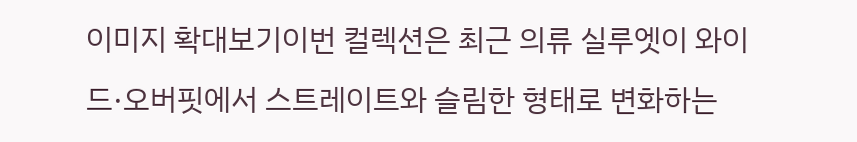이미지 확대보기이번 컬렉션은 최근 의류 실루엣이 와이드·오버핏에서 스트레이트와 슬림한 형태로 변화하는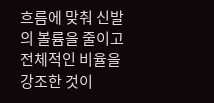흐름에 맞춰 신발의 볼륨을 줄이고 전체적인 비율을 강조한 것이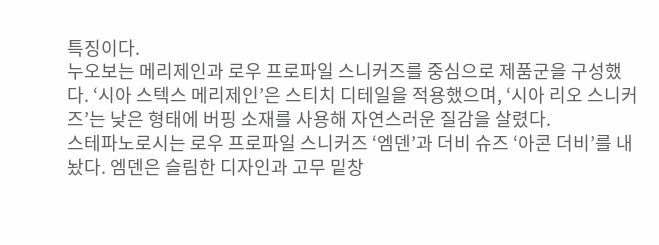특징이다.
누오보는 메리제인과 로우 프로파일 스니커즈를 중심으로 제품군을 구성했다. ‘시아 스텍스 메리제인’은 스티치 디테일을 적용했으며, ‘시아 리오 스니커즈’는 낮은 형태에 버핑 소재를 사용해 자연스러운 질감을 살렸다.
스테파노로시는 로우 프로파일 스니커즈 ‘엠덴’과 더비 슈즈 ‘아콘 더비’를 내놨다. 엠덴은 슬림한 디자인과 고무 밑창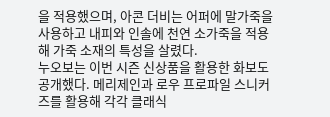을 적용했으며, 아콘 더비는 어퍼에 말가죽을 사용하고 내피와 인솔에 천연 소가죽을 적용해 가죽 소재의 특성을 살렸다.
누오보는 이번 시즌 신상품을 활용한 화보도 공개했다. 메리제인과 로우 프로파일 스니커즈를 활용해 각각 클래식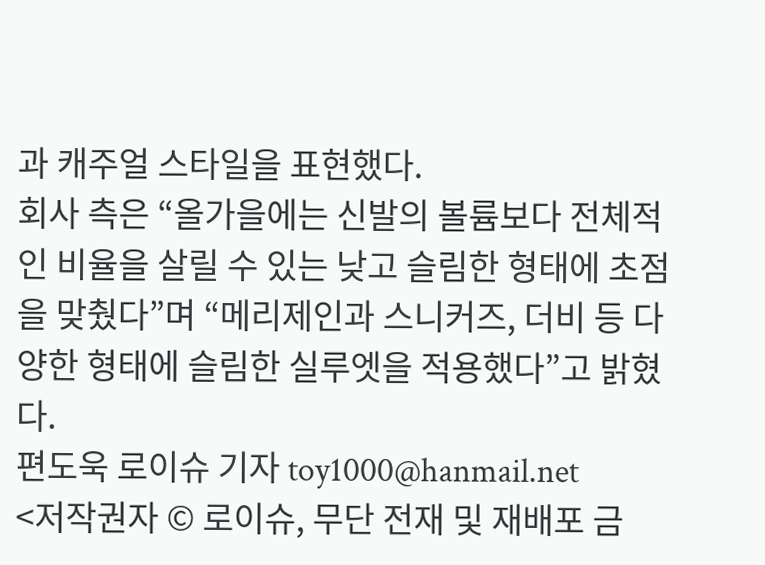과 캐주얼 스타일을 표현했다.
회사 측은 “올가을에는 신발의 볼륨보다 전체적인 비율을 살릴 수 있는 낮고 슬림한 형태에 초점을 맞췄다”며 “메리제인과 스니커즈, 더비 등 다양한 형태에 슬림한 실루엣을 적용했다”고 밝혔다.
편도욱 로이슈 기자 toy1000@hanmail.net
<저작권자 © 로이슈, 무단 전재 및 재배포 금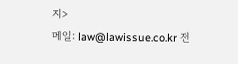지>
메일: law@lawissue.co.kr 전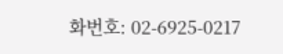화번호: 02-6925-0217